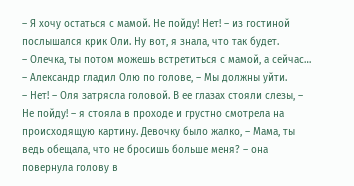– Я хочу остаться с мамой. Не пойду! Нет! – из гостиной послышался крик Оли. Ну вот, я знала, что так будет.
– Олечка, ты потом можешь встретиться с мамой, а сейчас… – Александр гладил Олю по голове, – Мы должны уйти.
– Нет! – Оля затрясла головой. В ее глазах стояли слезы, – Не пойду! – я стояла в проходе и грустно смотрела на происходящую картину. Девочку было жалко, – Мама, ты ведь обещала, что не бросишь больше меня? – она повернула голову в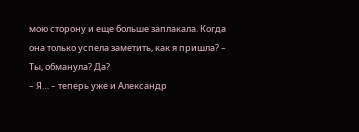мою сторону и еще больше заплакала. Когда она только успела заметить, как я пришла? – Ты, обманула? Да?
– Я… – теперь уже и Александр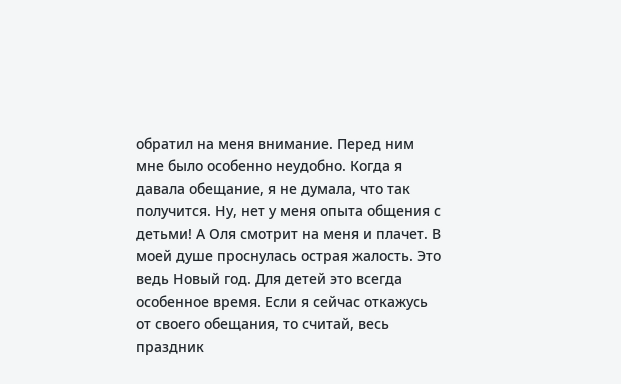обратил на меня внимание. Перед ним мне было особенно неудобно. Когда я давала обещание, я не думала, что так получится. Ну, нет у меня опыта общения с детьми! А Оля смотрит на меня и плачет. В моей душе проснулась острая жалость. Это ведь Новый год. Для детей это всегда особенное время. Если я сейчас откажусь от своего обещания, то считай, весь праздник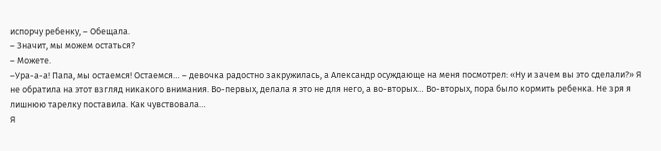испорчу ребенку, – Обещала.
– Значит, мы можем остаться?
– Можете.
–Ура-а-а! Папа, мы остаемся! Остаемся… – девочка радостно закружилась, а Александр осуждающе на меня посмотрел: «Ну и зачем вы это сделали?» Я не обратила на этот взгляд никакого внимания. Во-первых, делала я это не для него, а во-вторых… Во-вторых, пора было кормить ребенка. Не зря я лишнюю тарелку поставила. Как чувствовала…
Я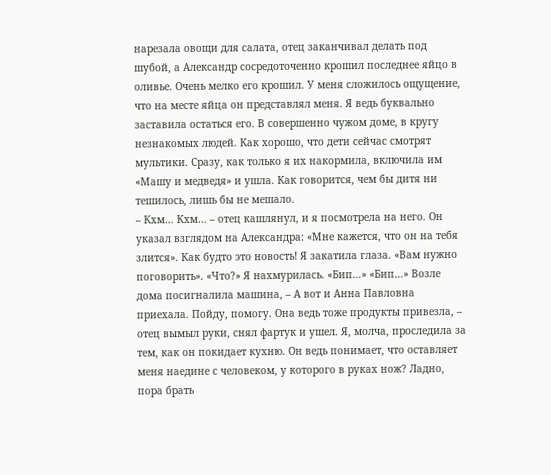нарезала овощи для салата, отец заканчивал делать под шубой, а Александр сосредоточенно крошил последнее яйцо в оливье. Очень мелко его крошил. У меня сложилось ощущение, что на месте яйца он представлял меня. Я ведь буквально заставила остаться его. В совершенно чужом доме, в кругу незнакомых людей. Как хорошо, что дети сейчас смотрят мультики. Сразу, как только я их накормила, включила им «Машу и медведя» и ушла. Как говорится, чем бы дитя ни тешилось, лишь бы не мешало.
– Кхм… Кхм… – отец кашлянул, и я посмотрела на него. Он указал взглядом на Александра: «Мне кажется, что он на тебя злится». Как будто это новость! Я закатила глаза. «Вам нужно поговорить». «Что?» Я нахмурилась. «Бип…» «Бип…» Возле дома посигналила машина, – А вот и Анна Павловна приехала. Пойду, помогу. Она ведь тоже продукты привезла, – отец вымыл руки, снял фартук и ушел. Я, молча, проследила за тем, как он покидает кухню. Он ведь понимает, что оставляет меня наедине с человеком, у которого в руках нож? Ладно, пора брать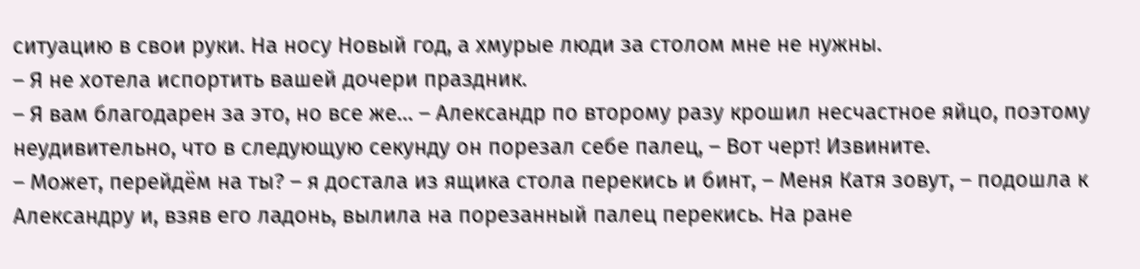ситуацию в свои руки. На носу Новый год, а хмурые люди за столом мне не нужны.
– Я не хотела испортить вашей дочери праздник.
– Я вам благодарен за это, но все же… – Александр по второму разу крошил несчастное яйцо, поэтому неудивительно, что в следующую секунду он порезал себе палец, – Вот черт! Извините.
– Может, перейдём на ты? – я достала из ящика стола перекись и бинт, – Меня Катя зовут, – подошла к Александру и, взяв его ладонь, вылила на порезанный палец перекись. На ране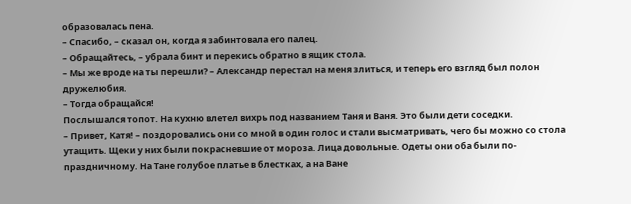образовалась пена.
– Спасибо, – сказал он, когда я забинтовала его палец.
– Обращайтесь, – убрала бинт и перекись обратно в ящик стола.
– Мы же вроде на ты перешли? – Александр перестал на меня злиться, и теперь его взгляд был полон дружелюбия.
– Тогда обращайся!
Послышался топот. На кухню влетел вихрь под названием Таня и Ваня. Это были дети соседки.
– Привет, Катя! – поздоровались они со мной в один голос и стали высматривать, чего бы можно со стола утащить. Щеки у них были покрасневшие от мороза. Лица довольные. Одеты они оба были по-праздничному. На Тане голубое платье в блестках, а на Ване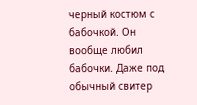черный костюм с бабочкой. Он вообще любил бабочки. Даже под обычный свитер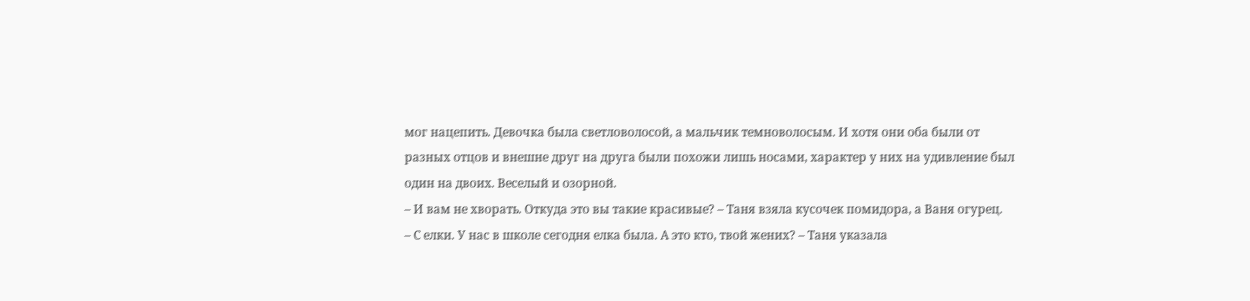мог нацепить. Девочка была светловолосой, а мальчик темноволосым. И хотя они оба были от разных отцов и внешне друг на друга были похожи лишь носами, характер у них на удивление был один на двоих. Веселый и озорной.
– И вам не хворать. Откуда это вы такие красивые? – Таня взяла кусочек помидора, а Ваня огурец.
– С елки. У нас в школе сегодня елка была. А это кто, твой жених? – Таня указала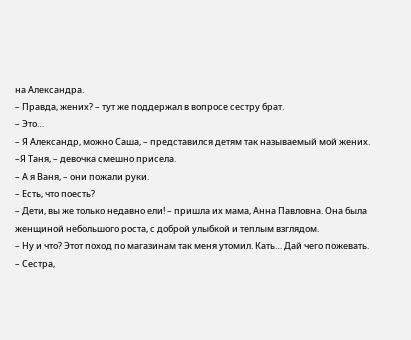на Александра.
– Правда, жених? – тут же поддержал в вопросе сестру брат.
– Это…
– Я Александр, можно Саша, – представился детям так называемый мой жених.
–Я Таня, – девочка смешно присела.
– А я Ваня, – они пожали руки.
– Есть, что поесть?
– Дети, вы же только недавно ели! – пришла их мама, Анна Павловна. Она была женщиной небольшого роста, с доброй улыбкой и теплым взглядом.
– Ну и что? Этот поход по магазинам так меня утомил. Кать… Дай чего пожевать.
– Сестра,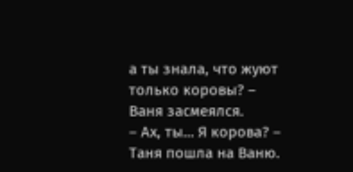а ты знала, что жуют только коровы? – Ваня засмеялся.
– Ах, ты… Я корова? – Таня пошла на Ваню.